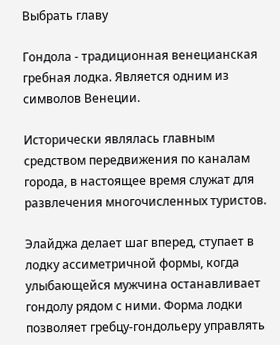Выбрать главу

Гондола - традиционная венецианская гребная лодка. Является одним из символов Венеции.

Исторически являлась главным средством передвижения по каналам города, в настоящее время служат для развлечения многочисленных туристов.

Элайджа делает шаг вперед, ступает в лодку ассиметричной формы, когда улыбающейся мужчина останавливает гондолу рядом с ними. Форма лодки позволяет гребцу-гондольеру управлять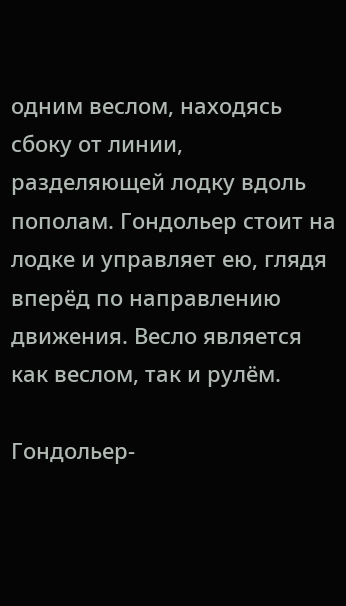одним веслом, находясь сбоку от линии, разделяющей лодку вдоль пополам. Гондольер стоит на лодке и управляет ею, глядя вперёд по направлению движения. Весло является как веслом, так и рулём.

Гондольер-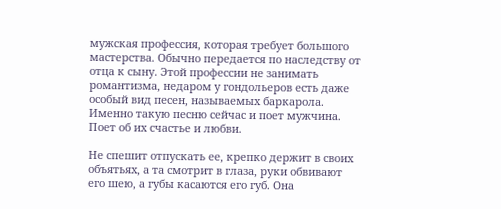мужская профессия, которая требует большого мастерства. Обычно передается по наследству от отца к сыну. Этой профессии не занимать романтизма, недаром у гондольеров есть даже особый вид песен, называемых баркарола. Именно такую песню сейчас и поет мужчина. Поет об их счастье и любви.

Не спешит отпускать ее, крепко держит в своих объятьях, а та смотрит в глаза, руки обвивают его шею, а губы касаются его губ. Она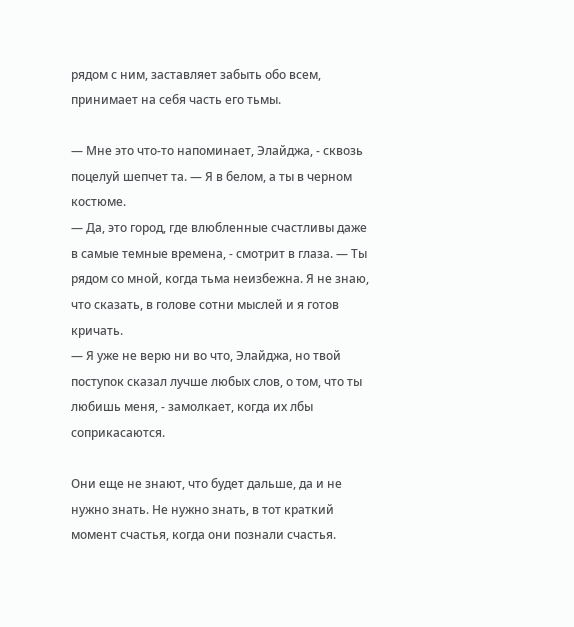рядом с ним, заставляет забыть обо всем, принимает на себя часть его тьмы.

— Мне это что-то напоминает, Элайджа, - сквозь поцелуй шепчет та. — Я в белом, а ты в черном костюме.
— Да, это город, где влюбленные счастливы даже в самые темные времена, - смотрит в глаза. — Ты рядом со мной, когда тьма неизбежна. Я не знаю, что сказать, в голове сотни мыслей и я готов кричать.
— Я уже не верю ни во что, Элайджа, но твой поступок сказал лучше любых слов, о том, что ты любишь меня, - замолкает, когда их лбы соприкасаются.

Они еще не знают, что будет дальше, да и не нужно знать. Не нужно знать, в тот краткий момент счастья, когда они познали счастья.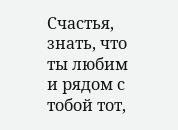Счастья, знать, что ты любим и рядом с тобой тот,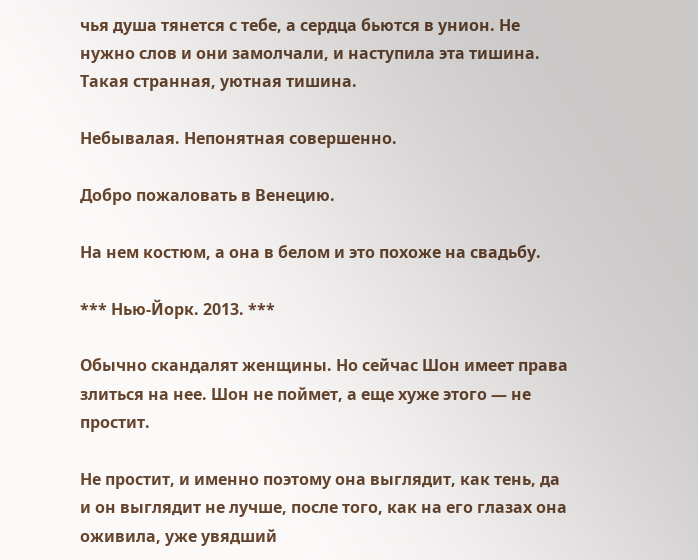чья душа тянется с тебе, а сердца бьются в унион. Не нужно слов и они замолчали, и наступила эта тишина. Такая странная, уютная тишина.

Небывалая. Непонятная совершенно.

Добро пожаловать в Венецию.

На нем костюм, а она в белом и это похоже на свадьбу.

*** Нью-Йорк. 2013. ***

Обычно скандалят женщины. Но сейчас Шон имеет права злиться на нее. Шон не поймет, а еще хуже этого — не простит.

Не простит, и именно поэтому она выглядит, как тень, да и он выглядит не лучше, после того, как на его глазах она оживила, уже увядший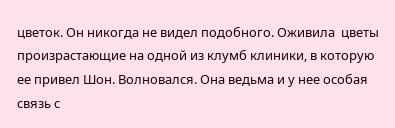цветок. Он никогда не видел подобного. Оживила  цветы произрастающие на одной из клумб клиники, в которую ее привел Шон. Волновался. Она ведьма и у нее особая связь с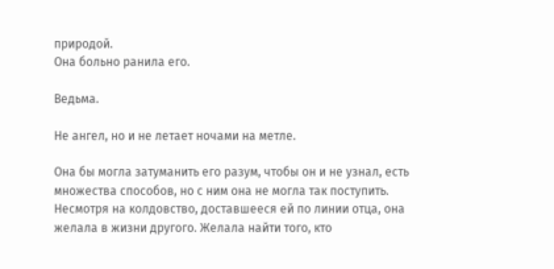природой.
Она больно ранила его.

Ведьма.

Не ангел, но и не летает ночами на метле.

Она бы могла затуманить его разум, чтобы он и не узнал, есть множества способов, но с ним она не могла так поступить. Несмотря на колдовство, доставшееся ей по линии отца, она желала в жизни другого. Желала найти того, кто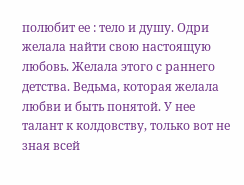полюбит ее : тело и душу. Одри желала найти свою настоящую любовь. Желала этого с раннего детства. Ведьма, которая желала любви и быть понятой. У нее талант к колдовству, только вот не зная всей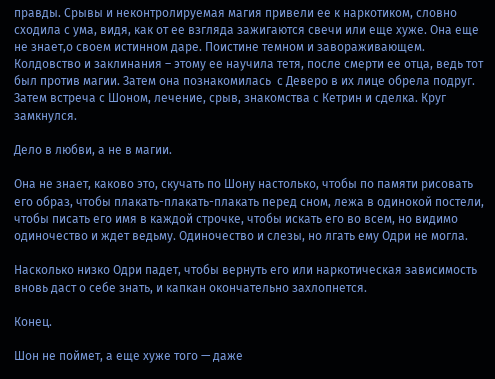правды. Срывы и неконтролируемая магия привели ее к наркотиком, словно сходила с ума, видя, как от ее взгляда зажигаются свечи или еще хуже. Она еще не знает,о своем истинном даре. Поистине темном и завораживающем. Колдовство и заклинания – этому ее научила тетя, после смерти ее отца, ведь тот был против магии. Затем она познакомилась  с Деверо в их лице обрела подруг. Затем встреча с Шоном, лечение, срыв, знакомства с Кетрин и сделка. Круг замкнулся.

Дело в любви, а не в магии.

Она не знает, каково это, скучать по Шону настолько, чтобы по памяти рисовать его образ, чтобы плакать-плакать-плакать перед сном, лежа в одинокой постели, чтобы писать его имя в каждой строчке, чтобы искать его во всем, но видимо одиночество и ждет ведьму. Одиночество и слезы, но лгать ему Одри не могла.

Насколько низко Одри падет, чтобы вернуть его или наркотическая зависимость вновь даст о себе знать, и капкан окончательно захлопнется.

Конец.

Шон не поймет, а еще хуже того — даже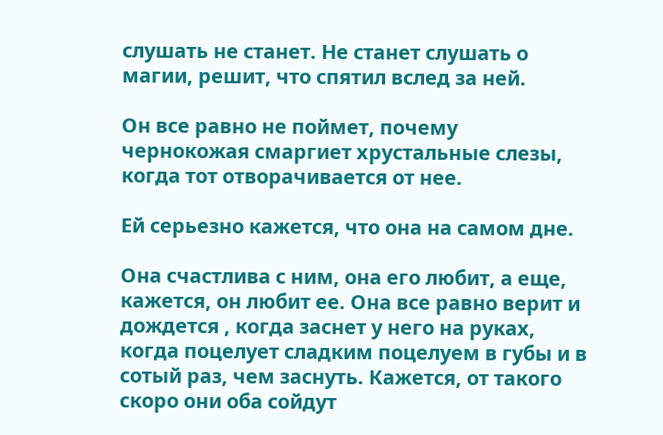слушать не станет. Не станет слушать о магии, решит, что спятил вслед за ней.

Он все равно не поймет, почему чернокожая смаргиет хрустальные слезы, когда тот отворачивается от нее.

Ей серьезно кажется, что она на самом дне.

Она счастлива с ним, она его любит, а еще, кажется, он любит ее. Она все равно верит и дождется , когда заснет у него на руках, когда поцелует сладким поцелуем в губы и в сотый раз, чем заснуть. Кажется, от такого скоро они оба сойдут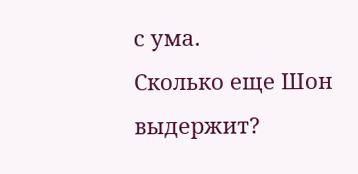с ума.
Сколько еще Шон выдержит?